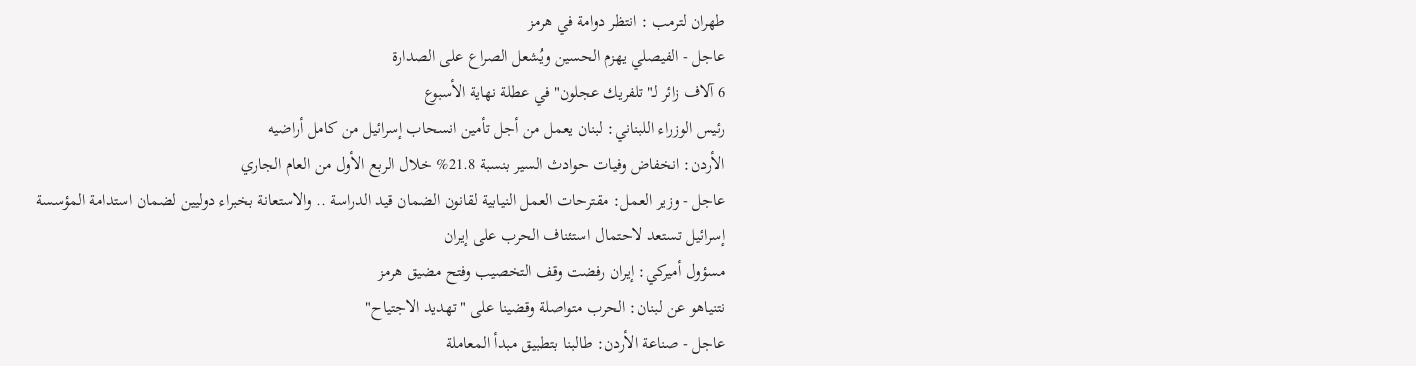طهران لترمب : انتظر دوامة في هرمز
عاجل - الفيصلي يهزم الحسين ويُشعل الصراع على الصدارة
6 آلاف زائر لـ"تلفريك عجلون" في عطلة نهاية الأسبوع
رئيس الوزراء اللبناني: لبنان يعمل من أجل تأمين انسحاب إسرائيل من كامل أراضيه
الأردن: انخفاض وفيات حوادث السير بنسبة 21.8% خلال الربع الأول من العام الجاري
عاجل - وزير العمل: مقترحات العمل النيابية لقانون الضمان قيد الدراسة .. والاستعانة بخبراء دوليين لضمان استدامة المؤسسة
إسرائيل تستعد لاحتمال استئناف الحرب على إيران
مسؤول أميركي: إيران رفضت وقف التخصيب وفتح مضيق هرمز
نتنياهو عن لبنان: الحرب متواصلة وقضينا على "تهديد الاجتياح"
عاجل - صناعة الأردن: طالبنا بتطبيق مبدأ المعاملة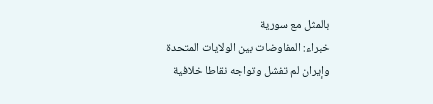بالمثل مع سورية
خبراء: المفاوضات بين الولايات المتحدة وإيران لم تفشل وتواجه نقاطا خلافية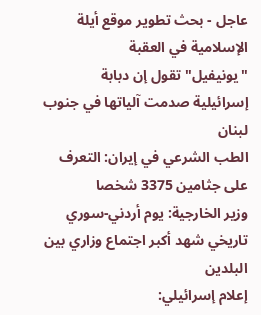عاجل - بحث تطوير موقع أيلة الإسلامية في العقبة
"يونيفيل" تقول إن دبابة إسرائيلية صدمت آلياتها في جنوب لبنان
الطب الشرعي في إيران: التعرف على جثامين 3375 شخصا
وزير الخارجية: يوم أردني-سوري تاريخي شهد أكبر اجتماع وزاري بين البلدين
إعلام إسرائيلي: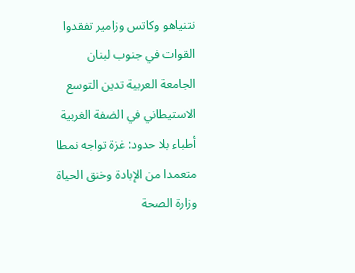نتنياهو وكاتس وزامير تفقدوا القوات في جنوب لبنان
الجامعة العربية تدين التوسع الاستيطاني في الضفة الغربية
أطباء بلا حدود: غزة تواجه نمطا متعمدا من الإبادة وخنق الحياة
وزارة الصحة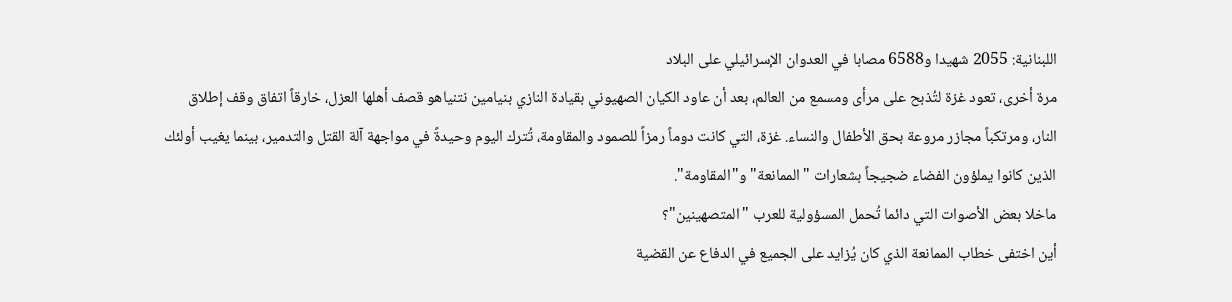اللبنانية: 2055 شهيدا و6588 مصابا في العدوان الإسرائيلي على البلاد
مرة أخرى، تعود غزة لتُذبح على مرأى ومسمع من العالم، بعد أن عاود الكيان الصهيوني بقيادة النازي بنيامين نتنياهو قصف أهلها العزل، خارقاً اتفاق وقف إطلاق النار، ومرتكباً مجازر مروعة بحق الأطفال والنساء. غزة، التي كانت دوماً رمزاً للصمود والمقاومة، تُترك اليوم وحيدةً في مواجهة آلة القتل والتدمير، بينما يغيب أولئك الذين كانوا يملؤون الفضاء ضجيجاً بشعارات "الممانعة" و"المقاومة".
ماخلا بعض الأصوات التي دائما تُحمل المسؤولية للعرب "المتصهينين"؟
أين اختفى خطاب الممانعة الذي كان يُزايد على الجميع في الدفاع عن القضية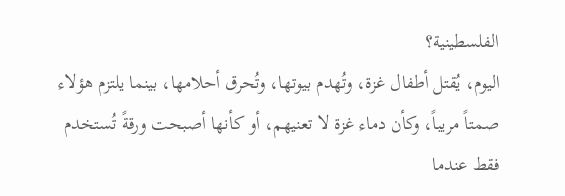الفلسطينية؟
اليوم، يُقتل أطفال غزة، وتُهدم بيوتها، وتُحرق أحلامها، بينما يلتزم هؤلاء صمتاً مريباً، وكأن دماء غزة لا تعنيهم، أو كأنها أصبحت ورقةً تُستخدم فقط عندما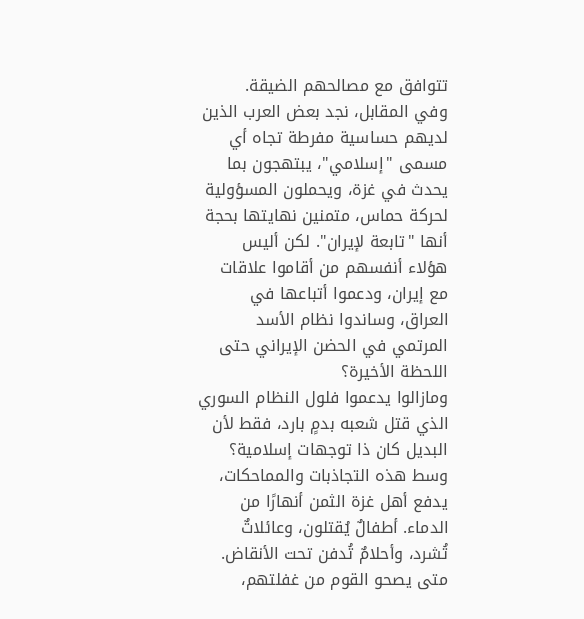تتوافق مع مصالحهم الضيقة.
وفي المقابل، نجد بعض العرب الذين لديهم حساسية مفرطة تجاه أي مسمى "إسلامي"، يبتهجون بما يحدث في غزة، ويحملون المسؤولية لحركة حماس، متمنين نهايتها بحجة أنها "تابعة لإيران". لكن أليس هؤلاء أنفسهم من أقاموا علاقات مع إيران، ودعموا أتباعها في العراق، وساندوا نظام الأسد المرتمي في الحضن الإيراني حتى اللحظة الأخيرة؟
ومازالوا يدعموا فلول النظام السوري الذي قتل شعبه بدمٍ بارد، فقط لأن البديل كان ذا توجهات إسلامية؟
وسط هذه التجاذبات والمماحكات، يدفع أهل غزة الثمن أنهارًا من الدماء. أطفالٌ يُقتلون، وعائلاتٌ تُشرد، وأحلامٌ تُدفن تحت الأنقاض. متى يصحو القوم من غفلتهم،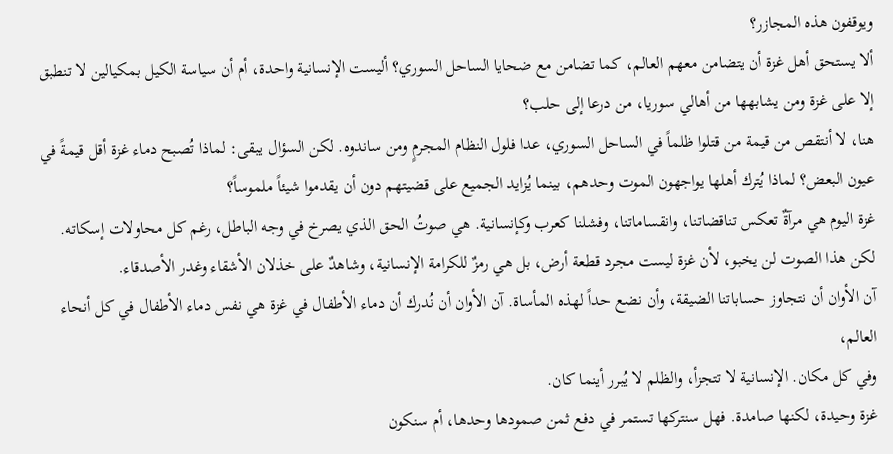ويوقفون هذه المجازر؟
ألا يستحق أهل غزة أن يتضامن معهم العالم، كما تضامن مع ضحايا الساحل السوري؟ أليست الإنسانية واحدة، أم أن سياسة الكيل بمكيالين لا تنطبق إلا على غزة ومن يشابهها من أهالي سوريا، من درعا إلى حلب؟
هنا، لا أنتقص من قيمة من قتلوا ظلماً في الساحل السوري، عدا فلول النظام المجرمٍ ومن ساندوه. لكن السؤال يبقى: لماذا تُصبح دماء غزة أقل قيمةً في عيون البعض؟ لماذا يُترك أهلها يواجهون الموت وحدهم، بينما يُزايد الجميع على قضيتهم دون أن يقدموا شيئاً ملموساً؟
غزة اليوم هي مرآةٌ تعكس تناقضاتنا، وانقساماتنا، وفشلنا كعرب وكإنسانية. هي صوتُ الحق الذي يصرخ في وجه الباطل، رغم كل محاولات إسكاته.
لكن هذا الصوت لن يخبو، لأن غزة ليست مجرد قطعة أرض، بل هي رمزٌ للكرامة الإنسانية، وشاهدٌ على خذلان الأشقاء وغدر الأصدقاء.
آن الأوان أن نتجاوز حساباتنا الضيقة، وأن نضع حداً لهذه المأساة. آن الأوان أن نُدرك أن دماء الأطفال في غزة هي نفس دماء الأطفال في كل أنحاء العالم،
وفي كل مكان. الإنسانية لا تتجزأ، والظلم لا يُبرر أينما كان.
غزة وحيدة، لكنها صامدة. فهل سنتركها تستمر في دفع ثمن صمودها وحدها، أم سنكون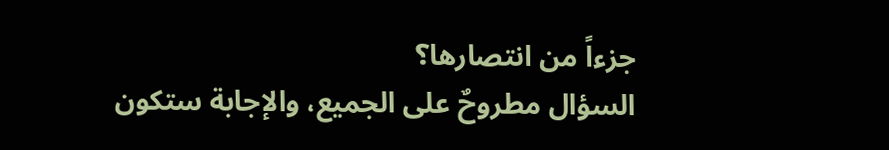جزءاً من انتصارها؟
السؤال مطروحٌ على الجميع، والإجابة ستكون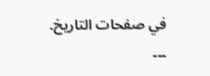في صفحات التاريخ.
---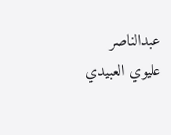عبدالناصر عليوي العبيدي